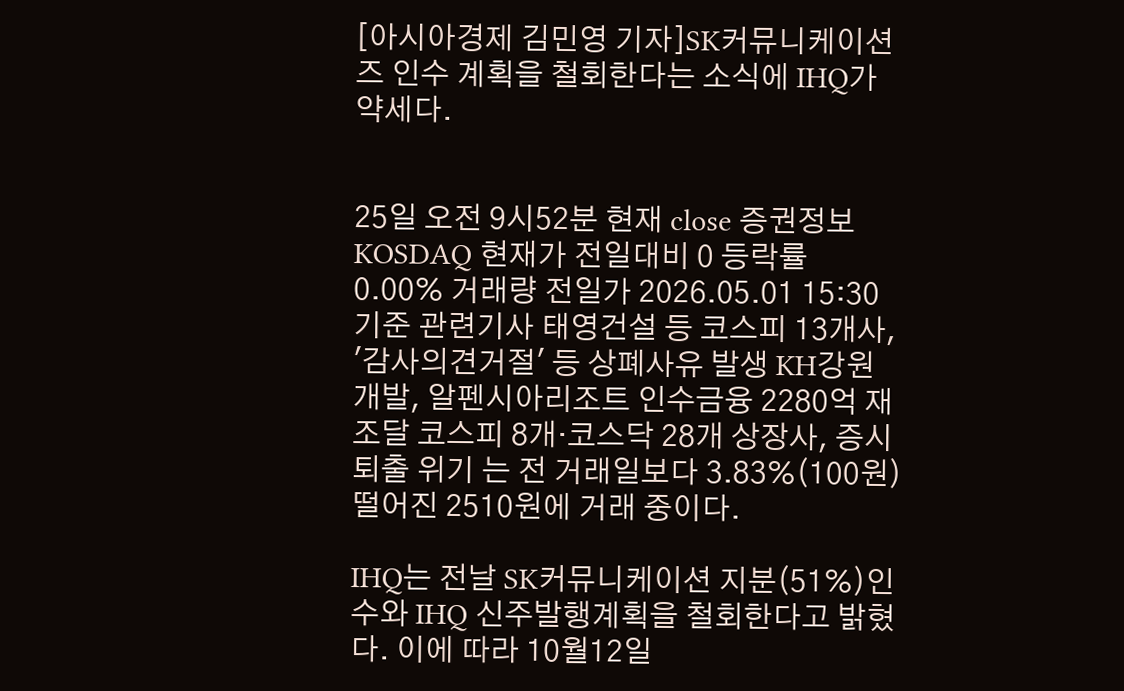[아시아경제 김민영 기자]SK커뮤니케이션즈 인수 계획을 철회한다는 소식에 IHQ가 약세다.


25일 오전 9시52분 현재 close 증권정보 KOSDAQ 현재가 전일대비 0 등락률 0.00% 거래량 전일가 2026.05.01 15:30 기준 관련기사 태영건설 등 코스피 13개사, '감사의견거절' 등 상폐사유 발생 KH강원개발, 알펜시아리조트 인수금융 2280억 재조달 코스피 8개·코스닥 28개 상장사, 증시퇴출 위기 는 전 거래일보다 3.83%(100원) 떨어진 2510원에 거래 중이다.

IHQ는 전날 SK커뮤니케이션 지분(51%)인수와 IHQ 신주발행계획을 철회한다고 밝혔다. 이에 따라 10월12일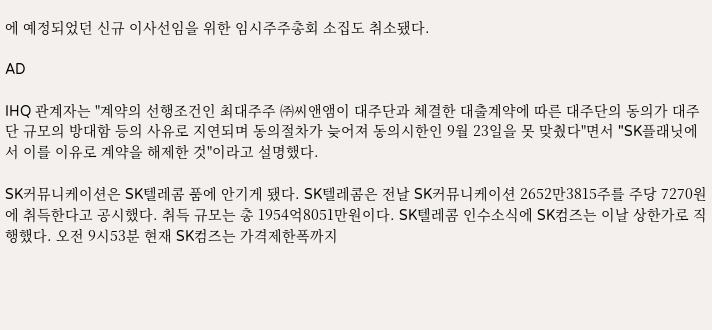에 예정되었던 신규 이사선임을 위한 임시주주총회 소집도 취소됐다.

AD

IHQ 관계자는 "계약의 선행조건인 최대주주 ㈜씨앤앰이 대주단과 체결한 대출계약에 따른 대주단의 동의가 대주단 규모의 방대함 등의 사유로 지연되며 동의절차가 늦어져 동의시한인 9월 23일을 못 맞췄다"면서 "SK플래닛에서 이를 이유로 계약을 해제한 것"이라고 설명했다.

SK커뮤니케이션은 SK텔레콤 품에 안기게 됐다. SK텔레콤은 전날 SK커뮤니케이션 2652만3815주를 주당 7270원에 취득한다고 공시했다. 취득 규모는 총 1954억8051만원이다. SK텔레콤 인수소식에 SK컴즈는 이날 상한가로 직행했다. 오전 9시53분 현재 SK컴즈는 가격제한폭까지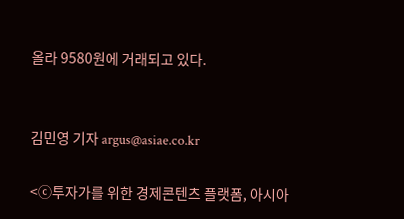올라 9580원에 거래되고 있다.


김민영 기자 argus@asiae.co.kr

<ⓒ투자가를 위한 경제콘텐츠 플랫폼, 아시아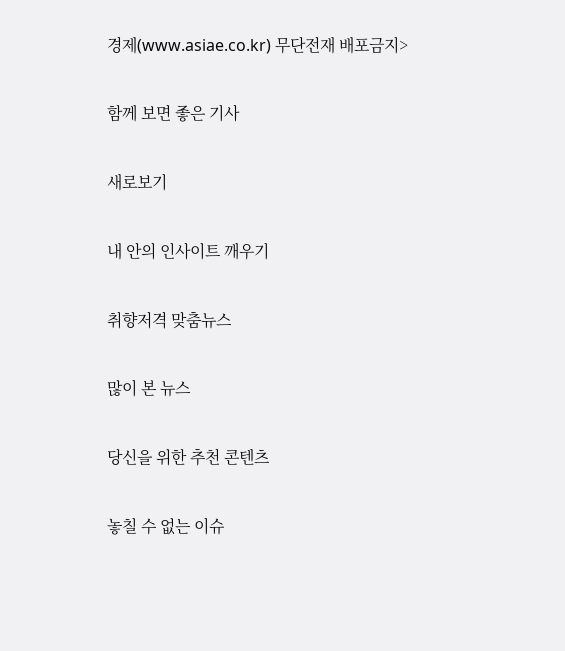경제(www.asiae.co.kr) 무단전재 배포금지>

함께 보면 좋은 기사

새로보기

내 안의 인사이트 깨우기

취향저격 맞춤뉴스

많이 본 뉴스

당신을 위한 추천 콘텐츠

놓칠 수 없는 이슈